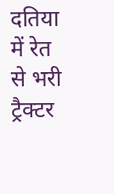दतिया में रेत से भरी ट्रैक्टर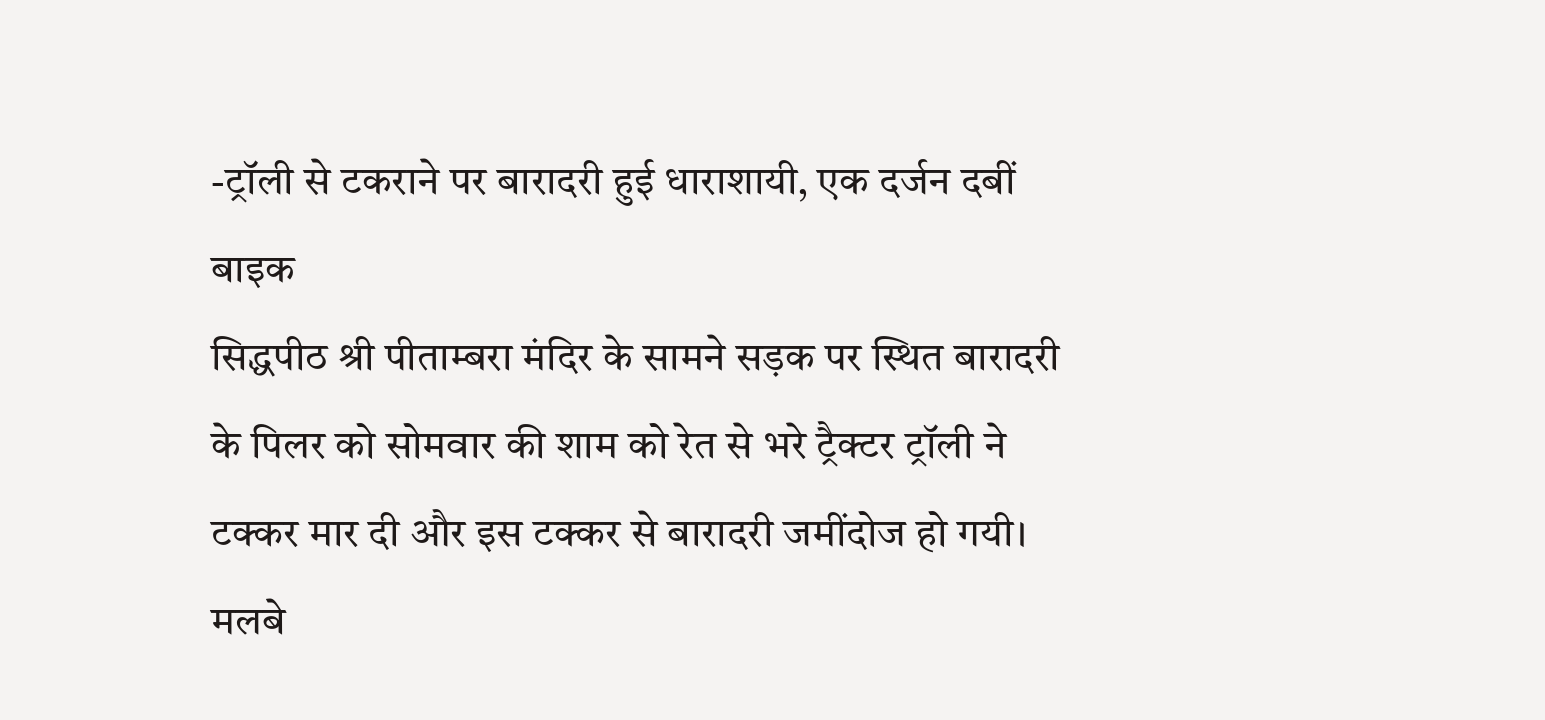-ट्रॉली से टकराने पर बारादरी हुई धाराशायी, एक दर्जन दबीं बाइक
सिद्धपीठ श्री पीताम्बरा मंदिर के सामने सड़क पर स्थित बारादरी के पिलर को सोमवार की शाम को रेत से भरे ट्रैक्टर ट्रॉली ने टक्कर मार दी और इस टक्कर से बारादरी जमींदोज हो गयी। मलबे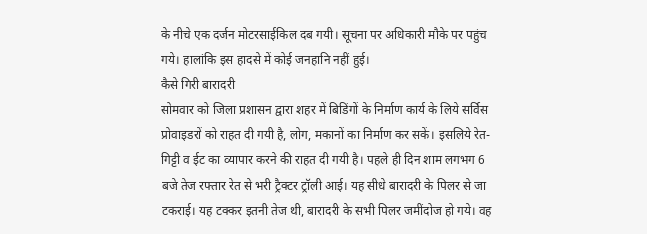के नीचे एक दर्जन मोटरसाईकिल दब गयी। सूचना पर अधिकारी मौके पर पहुंच गये। हालांकि इस हादसे में कोई जनहानि नहीं हुई।
कैसे गिरी बारादरी
सोमवार को जिला प्रशासन द्वारा शहर में बिडिंगों के निर्माण कार्य के लिये सर्विस प्रोवाइडरों को राहत दी गयी है, लोग, मकानों का निर्माण कर सकें। इसलिये रेत-गिट्टी व ईट का व्यापार करने की राहत दी गयी है। पहले ही दिन शाम लगभग 6 बजे तेज रफ्तार रेत से भरी ट्रैक्टर ट्रॉली आई। यह सीधे बारादरी के पिलर से जा टकराई। यह टक्कर इतनी तेज थी, बारादरी के सभी पिलर जमींदोज हो गये। वह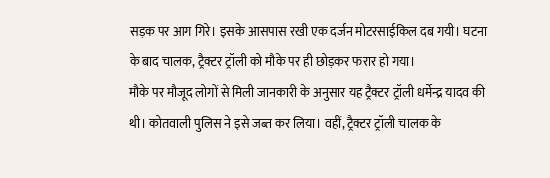सड़क पर आग गिरे। इसके आसपास रखी एक दर्जन मोटरसाईकिल दब गयी। घटना के बाद चालक, ट्रैक्टर ट्रॉली को मौके पर ही छोड़कर फरार हो गया।
मौके पर मौजूद लोगों से मिली जानकारी के अनुसार यह ट्रैक्टर ट्रॉली धर्मेन्द्र यादव की थी। कोतवाली पुलिस ने इसे जब्त कर लिया। वहीं, ट्रैक्टर ट्रॉली चालक के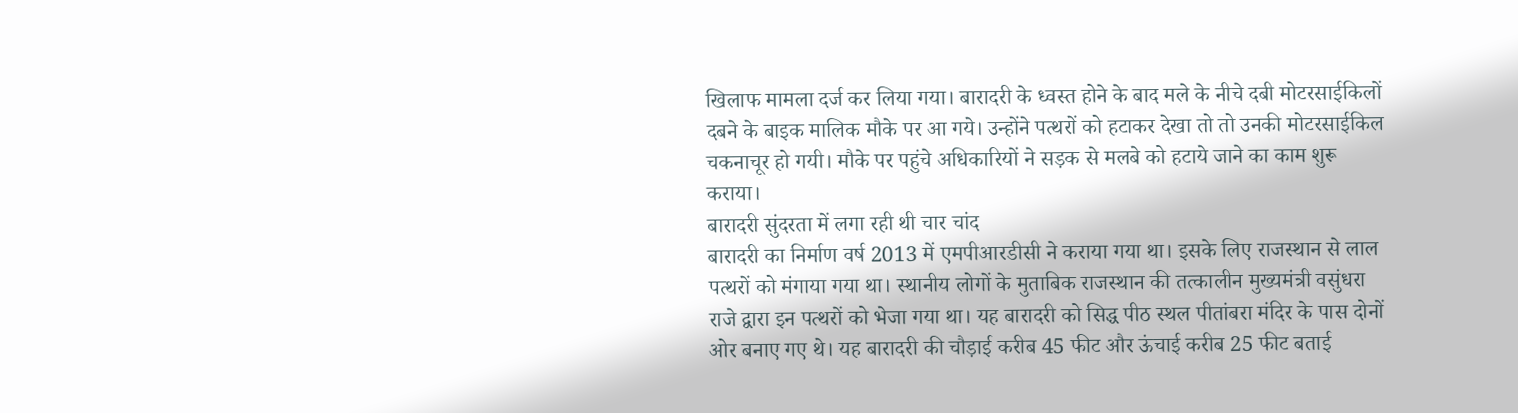खिलाफ मामला दर्ज कर लिया गया। बारादरी के ध्वस्त होने के बाद मले के नीचे दबी मोटरसाईकिलों दबने के बाइक मालिक मौके पर आ गये। उन्होंने पत्थरों को हटाकर देखा तो तो उनकी मोटरसाईकिल चकनाचूर हो गयी। मौके पर पहुंचे अधिकारियों ने सड़क से मलबे को हटाये जाने का काम शुरू कराया।
बारादरी सुंदरता में लगा रही थी चार चांद
बारादरी का निर्माण वर्ष 2013 में एमपीआरडीसी ने कराया गया था। इसके लिए राजस्थान से लाल पत्थरों को मंगाया गया था। स्थानीय लोगों के मुताबिक राजस्थान की तत्कालीन मुख्यमंत्री वसुंधरा राजे द्वारा इन पत्थरों को भेजा गया था। यह बारादरी को सिद्ध पीठ स्थल पीतांबरा मंदिर के पास दोनों ओर बनाए गए थे। यह बारादरी की चौड़ाई करीब 45 फीट और ऊंचाई करीब 25 फीट बताई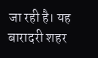जा रही है। यह बारादरी शहर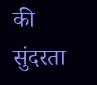की सुंदरता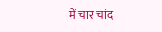में चार चांद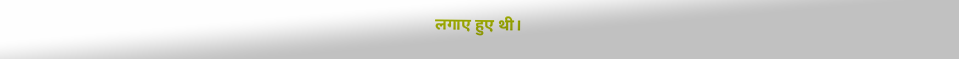लगाए हुए थी।